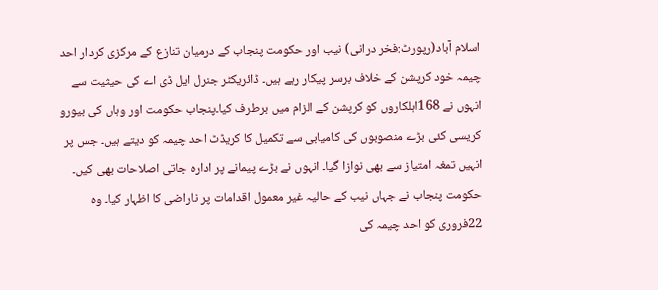اسلام آباد(رپورٹ:فخر درانی) نیب اور حکومت پنجاب کے درمیان تنازع کے مرکزی کردار احد چیمہ خود کرپشن کے خلاف برسر پیکار رہے ہیں۔ ڈائریکٹر جنرل ایل ڈی اے کی حیثیت سے انہوں نے 168اہلکاروں کو کرپشن کے الزام میں برطرف کیا۔پنجاب حکومت اور وہاں کی بیورو کریسی کئی بڑے منصوبوں کی کامیابی سے تکمیل کا کریڈٹ احد چیمہ کو دیتے ہیں۔ جس پر انہیں تمغہ امتیاز سے بھی نوازا گیا۔ انہوں نے بڑے پیمانے پر ادارہ جاتی اصلاحات بھی کیں۔ حکومت پنجاب نے جہاں نیب کے حالیہ غیر معمول اقدامات پر ناراضی کا اظہار کیا۔ وہ 22فروری کو احد چیمہ کی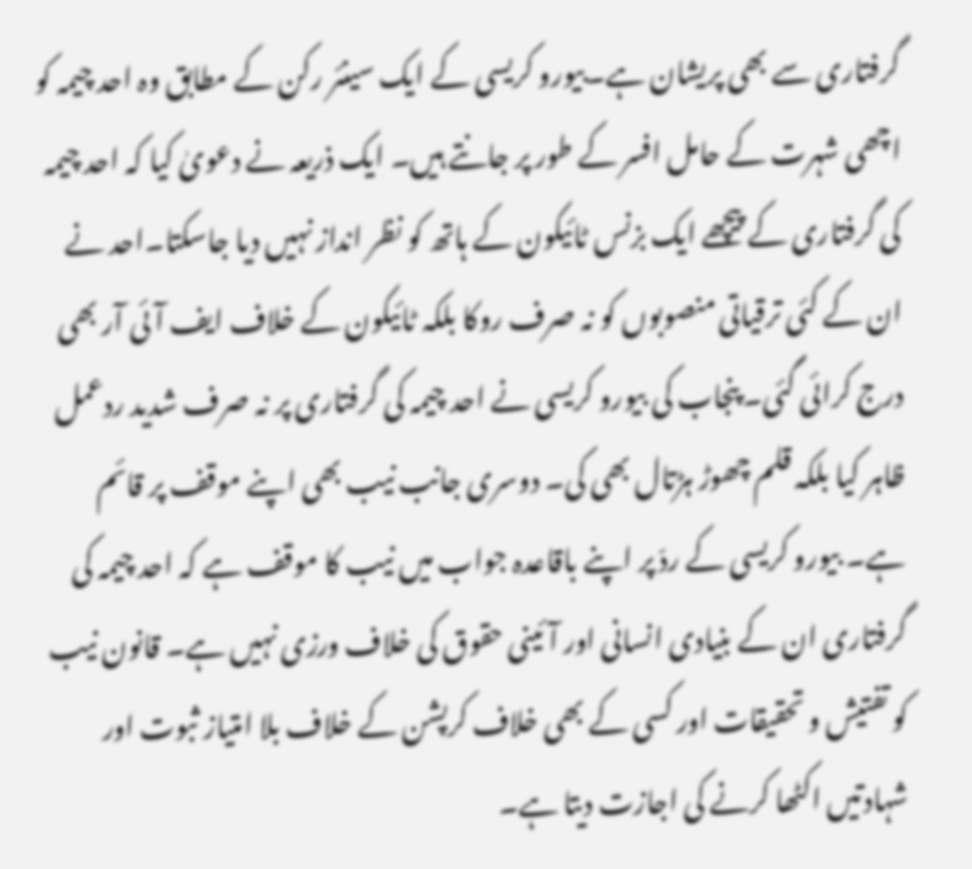گرفتاری سے بھی پریشان ہے۔بیورو کریسی کے ایک سینئر رکن کے مطابق وہ احد چیمہ کو اچھی شہرت کے حامل افسر کے طور پر جانتے ہیں۔ ایک ذریعہ نے دعویٰ کیا کہ احد چیمہ کی گرفتاری کے پیچھے ایک بزنس ٹائیکون کے ہاتھ کو نظر انداز نہیں دیا جاسکتا۔احد نے ان کے کئی ترقیاتی منصوبوں کو نہ صرف روکا بلکہ ٹائیکون کے خلاف ایف آئی آر بھی درج کرائی گئی۔ پنجاب کی بیورو کریسی نے احد چیمہ کی گرفتاری پر نہ صرف شدید ردعمل ظاہر کیا بلکہ قلم چھوڑ ہڑتال بھی کی۔ دوسری جانب نیب بھی اپنے موقف پر قائم ہے۔ بیورو کریسی کے ردّ پر اپنے باقاعدہ جواب میں نیب کا موقف ہے کہ احد چیمہ کی گرفتاری ان کے بنیادی انسانی اور آئینی حقوق کی خلاف ورزی نہیں ہے۔ قانون نیب کو تفتیش و تحقیقات اور کسی کے بھی خلاف کرپشن کے خلاف بلا امتیاز ثبوت اور شہادتیں اکٹھا کرنے کی اجازت دیتا ہے۔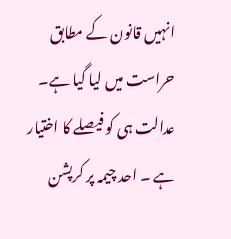انہیں قانون کے مطابق حراست میں لیا گیا ہے۔ عدالت ہی کو فیصلے کا اختیار ہے ۔ احد چیمہ پر کرپشن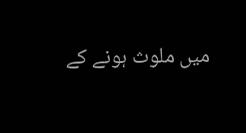میں ملوث ہونے کے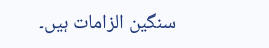سنگین الزامات ہیں۔